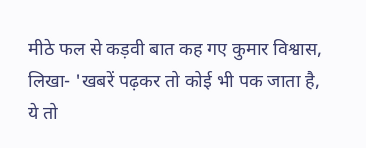मीठे फल से कड़वी बात कह गए कुमार विश्वास, लिखा- 'खबरें पढ़कर तो कोई भी पक जाता है, ये तो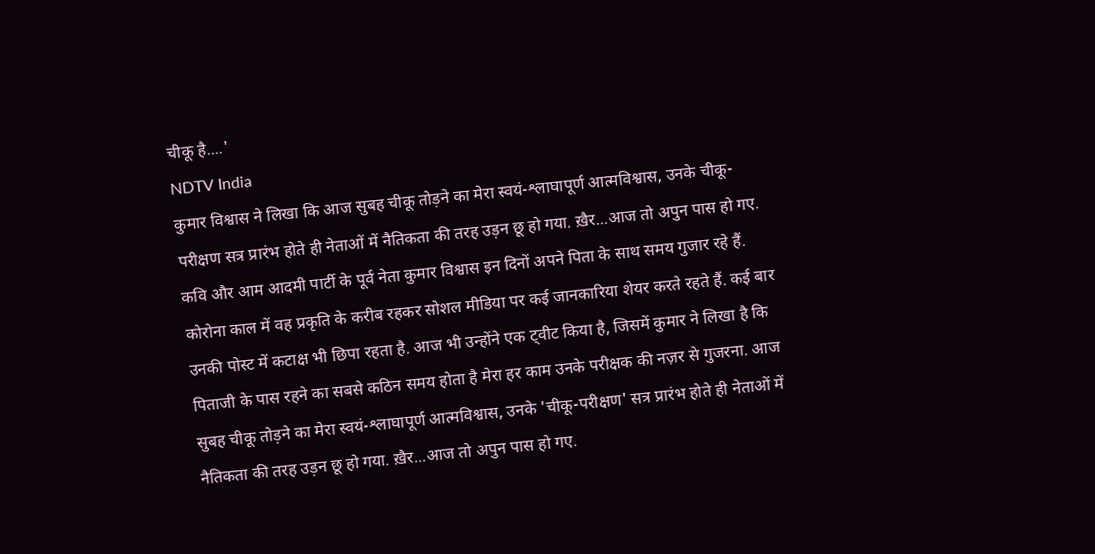चीकू है....'
NDTV India
कुमार विश्वास ने लिखा कि आज सुबह चीकू तोड़ने का मेरा स्वयं-श्लाघापूर्ण आत्मविश्वास, उनके चीकू-परीक्षण सत्र प्रारंभ होते ही नेताओं में नैतिकता की तरह उड़न छू हो गया. ख़ैर...आज तो अपुन पास हो गए.
कवि और आम आदमी पार्टी के पूर्व नेता कुमार विश्वास इन दिनों अपने पिता के साथ समय गुजार रहे हैं. कोरोना काल में वह प्रकृति के करीब रहकर सोशल मीडिया पर कई जानकारिया शेयर करते रहते हैं. कई बार उनकी पोस्ट में कटाक्ष भी छिपा रहता है. आज भी उन्होंने एक ट्वीट किया है, जिसमें कुमार ने लिखा है कि पिताजी के पास रहने का सबसे कठिन समय होता है मेरा हर काम उनके परीक्षक की नज़र से गुजरना. आज सुबह चीकू तोड़ने का मेरा स्वयं-श्लाघापूर्ण आत्मविश्वास, उनके 'चीकू-परीक्षण' सत्र प्रारंभ होते ही नेताओं में नैतिकता की तरह उड़न छू हो गया. ख़ैर...आज तो अपुन पास हो गए.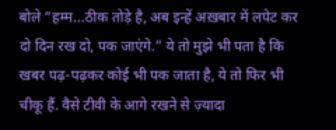बोले “हम्म...ठीक तोड़े है, अब इन्हें अख़बार में लपेट कर दो दिन रख दो, पक जाएंगे.” ये तो मुझे भी पता है कि खबर पढ़-पढ़कर कोई भी पक जाता है, ये तो फिर भी चीकू हैं. वैसे टीवी के आगे रखने से ज़्यादा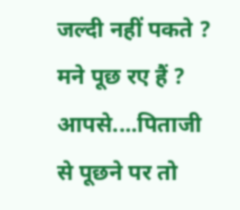जल्दी नहीं पकते ? मने पूछ रए हैं ? आपसे....पिताजी से पूछने पर तो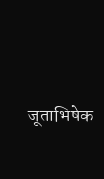जूताभिषेक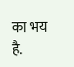का भय है.